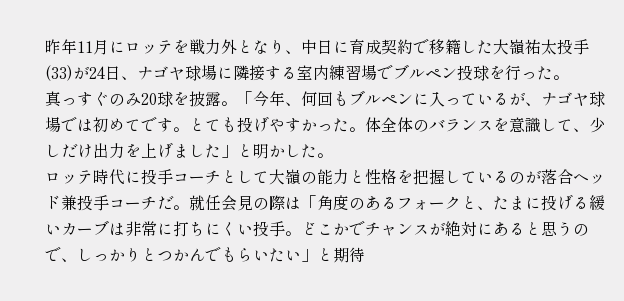昨年11月にロッテを戦力外となり、中日に育成契約で移籍した大嶺祐太投手(33)が24日、ナゴヤ球場に隣接する室内練習場でブルペン投球を行った。
真っすぐのみ20球を披露。「今年、何回もブルペンに入っているが、ナゴヤ球場では初めてです。とても投げやすかった。体全体のバランスを意識して、少しだけ出力を上げました」と明かした。
ロッテ時代に投手コーチとして大嶺の能力と性格を把握しているのが落合ヘッド兼投手コーチだ。就任会見の際は「角度のあるフォークと、たまに投げる緩いカーブは非常に打ちにくい投手。どこかでチャンスが絶対にあると思うので、しっかりとつかんでもらいたい」と期待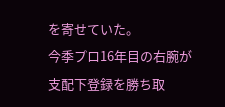を寄せていた。
今季プロ16年目の右腕が支配下登録を勝ち取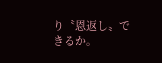り〝恩返し〟できるか。